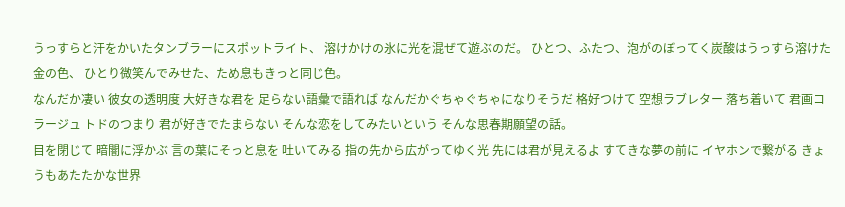うっすらと汗をかいたタンブラーにスポットライト、 溶けかけの氷に光を混ぜて遊ぶのだ。 ひとつ、ふたつ、泡がのぼってく炭酸はうっすら溶けた金の色、 ひとり微笑んでみせた、ため息もきっと同じ色。
なんだか凄い 彼女の透明度 大好きな君を 足らない語彙で語れば なんだかぐちゃぐちゃになりそうだ 格好つけて 空想ラブレター 落ち着いて 君画コラージュ トドのつまり 君が好きでたまらない そんな恋をしてみたいという そんな思春期願望の話。
目を閉じて 暗闇に浮かぶ 言の葉にそっと息を 吐いてみる 指の先から広がってゆく光 先には君が見えるよ すてきな夢の前に イヤホンで繋がる きょうもあたたかな世界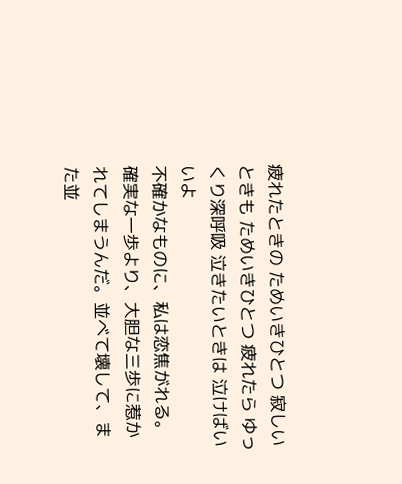疲れたときの ためいきひとつ 寂しいときも ためいきひとつ 疲れたら ゆっくり深呼吸 泣きたいときは 泣けばいいよ
不確かなものに、私は恋焦がれる。確実な一歩より、大胆な三歩に惹かれてしまうんだ。並べて壊して、また並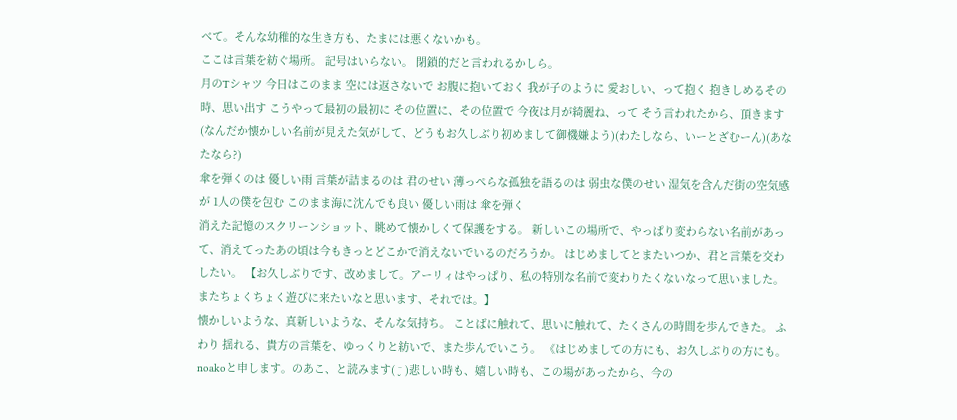べて。そんな幼稚的な生き方も、たまには悪くないかも。
ここは言葉を紡ぐ場所。 記号はいらない。 閉鎖的だと言われるかしら。
月のTシャツ 今日はこのまま 空には返さないで お腹に抱いておく 我が子のように 愛おしい、って抱く 抱きしめるその時、思い出す こうやって最初の最初に その位置に、その位置で 今夜は月が綺麗ね、って そう言われたから、頂きます (なんだか懐かしい名前が見えた気がして、どうもお久しぶり初めまして御機嫌よう)(わたしなら、いーとざむーん)(あなたなら?)
傘を弾くのは 優しい雨 言葉が詰まるのは 君のせい 薄っぺらな孤独を語るのは 弱虫な僕のせい 湿気を含んだ街の空気感が 1人の僕を包む このまま海に沈んでも良い 優しい雨は 傘を弾く
消えた記憶のスクリーンショット、眺めて懐かしくて保護をする。 新しいこの場所で、やっぱり変わらない名前があって、消えてったあの頃は今もきっとどこかで消えないでいるのだろうか。 はじめましてとまたいつか、君と言葉を交わしたい。 【お久しぶりです、改めまして。アーリィはやっぱり、私の特別な名前で変わりたくないなって思いました。またちょくちょく遊びに来たいなと思います、それでは。】
懐かしいような、真新しいような、そんな気持ち。 ことばに触れて、思いに触れて、たくさんの時間を歩んできた。 ふわり 揺れる、貴方の言葉を、ゆっくりと紡いで、また歩んでいこう。 《はじめましての方にも、お久しぶりの方にも。noakoと申します。のあこ、と読みます( ¨̮ )悲しい時も、嬉しい時も、この場があったから、今の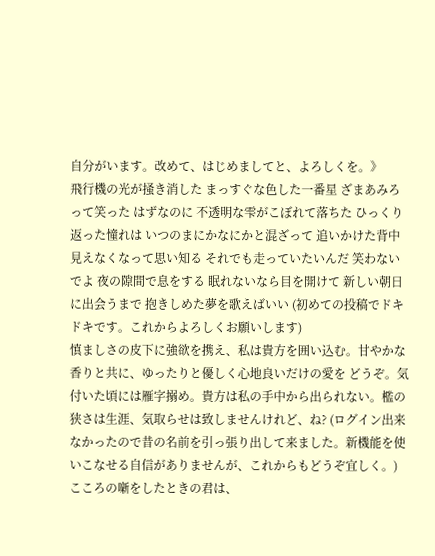自分がいます。改めて、はじめましてと、よろしくを。》
飛行機の光が掻き消した まっすぐな色した一番星 ざまあみろって笑った はずなのに 不透明な雫がこぼれて落ちた ひっくり返った憧れは いつのまにかなにかと混ざって 追いかけた背中 見えなくなって思い知る それでも走っていたいんだ 笑わないでよ 夜の隙間で息をする 眠れないなら目を開けて 新しい朝日に出会うまで 抱きしめた夢を歌えばいい (初めての投稿でドキドキです。これからよろしくお願いします)
慎ましさの皮下に強欲を携え、私は貴方を囲い込む。甘やかな香りと共に、ゆったりと優しく心地良いだけの愛を どうぞ。気付いた頃には雁字搦め。貴方は私の手中から出られない。檻の狭さは生涯、気取らせは致しませんけれど、ね? (ログイン出来なかったので昔の名前を引っ張り出して来ました。新機能を使いこなせる自信がありませんが、これからもどうぞ宜しく。)
こころの噺をしたときの君は、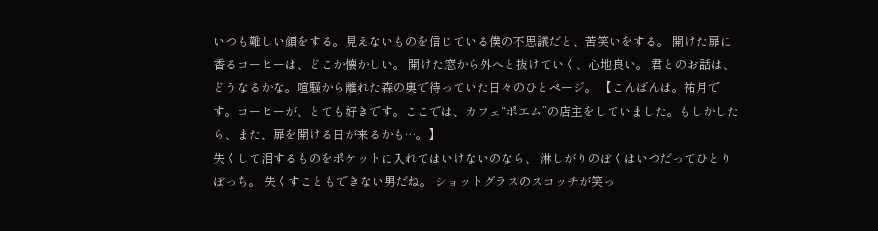いつも難しい顔をする。見えないものを信じている僕の不思議だと、苦笑いをする。 開けた扉に香るコーヒーは、どこか懐かしい。 開けた窓から外へと抜けていく、心地良い。 君とのお話は、どうなるかな。喧騒から離れた森の奥で待っていた日々のひとページ。 【こんばんは。祐月です。コーヒーが、とても好きです。ここでは、カフェ“ポエム”の店主をしていました。もしかしたら、また、扉を開ける日が来るかも…。】
失くして泪するものをポケットに入れてはいけないのなら、 淋しがりのぼくはいつだってひとりぼっち。 失くすこともできない男だね。 ショットグラスのスコッチが笑っ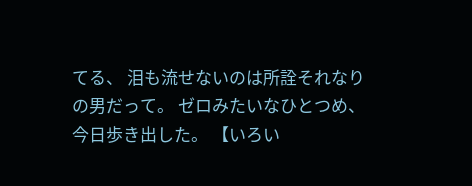てる、 泪も流せないのは所詮それなりの男だって。 ゼロみたいなひとつめ、今日歩き出した。 【いろい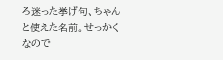ろ迷った挙げ句、ちゃんと使えた名前。せっかくなので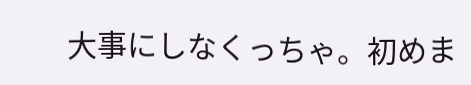大事にしなくっちゃ。初めま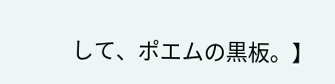して、ポエムの黒板。】